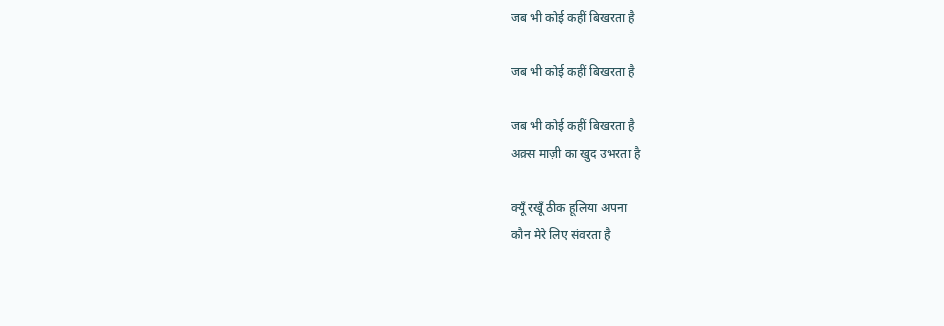जब भी कोई कहीं बिखरता है

जब भी कोई कहीं बिखरता है

जब भी कोई कहीं बिखरता है
अक़्स माज़ी का खुद उभरता है

क्यूँ रखूँ ठीक हूलिया अपना
कौन मेरे लिए संवरता है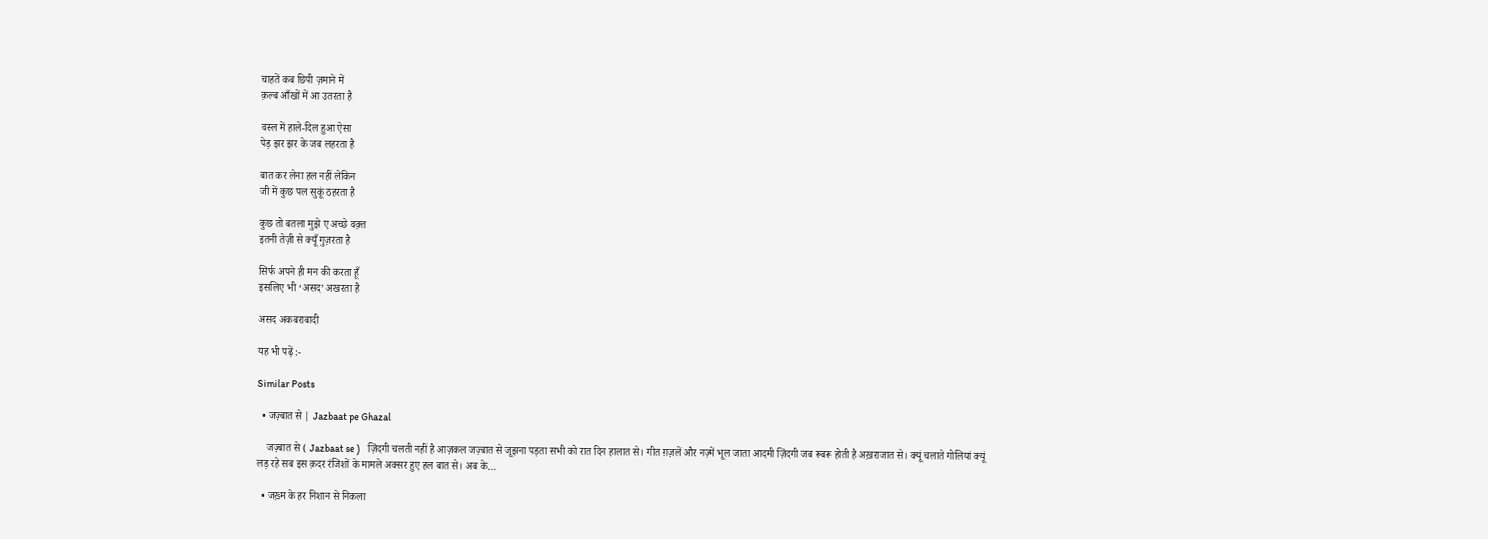चाहतें कब छिपी ज़माने में
क़ल्ब आँखों में आ उतरता है

वस्ल में हाले-दिल हुआ ऐसा
पेड़ झर झर के जब लहरता है

बात कर लेना हल नहीं लेकिन
जी में कुछ पल सुकूं ठहरता है

कुछ तो बतला मुझे ए अच्छे वक़्त
इतनी तेज़ी से क्यूँ गुज़रता है

सिर्फ अपने ही मन की करता हूँ
इसलिए भी ‘असद’ अखरता है

असद अकबराबादी

यह भी पढ़ें :-

Similar Posts

  • जज़्बात से | Jazbaat pe Ghazal

    जज़्बात से ( Jazbaat se )    ज़िंदगी चलती नहीं है आज़कल जज़्बात से जूझना पड़ता सभी को रात दिन हालात से। गीत ग़ज़लें और नज़्में भूल जाता आदमी ज़िंदगी जब रूबरू होती है अख़राजात से। क्यूं चलाते गोलियां क्यूं लड़ रहे सब इस क़दर रंजिशों के मामले अक्सर हुए हल बात से। अब के…

  • जख़्म के हर निशान से निकला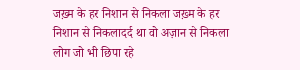जख़्म के हर निशान से निकला जख़्म के हर निशान से निकलादर्द था वो अज़ान से निकला लोग जो भी छिपा रहे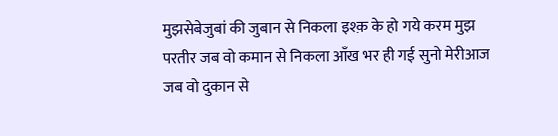मुझसेबेजुबां की जुबान से निकला इश्क़ के हो गये करम मुझ परतीर जब वो कमान से निकला आँख भर ही गई सुनो मेरीआज जब वो दुकान से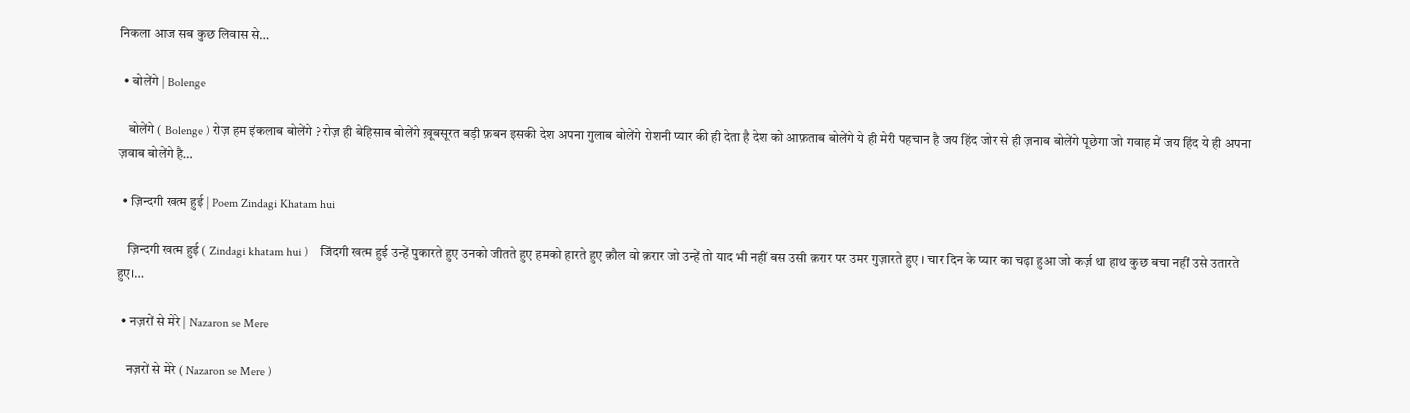निकला आज सब कुछ लिवास से…

  • बोलेंगे | Bolenge

    बोलेंगे ( Bolenge ) रोज़ हम इंकलाब बोलेंगे ? रोज़ ही बेहिसाब बोलेंगे ख़ूबसूरत बड़ी फ़बन इसकी देश अपना गुलाब बोलेंगे रोशनी प्यार की ही देता है देश को आफ़ताब बोलेंगे ये ही मेरी पहचान है जय हिंद जोर से ही ज़नाब बोलेंगे पूछेगा जो गवाह में जय हिंद ये ही अपना ज़वाब बोलेंगे है…

  • ज़िन्दगी खत्म हुई | Poem Zindagi Khatam hui

    ज़िन्दगी खत्म हुई ( Zindagi khatam hui )    जिंदगी खत्म हुई उन्हें पुकारते हुए उनको जीतते हुए हमको हारते हुए क़ौल वो क़रार जो उन्हें तो याद भी नहीं बस उसी क़रार पर उमर गुज़ारते हुए । चार दिन के प्यार का चढ़ा हुआ जो कर्ज़ था हाथ कुछ बचा नहीं उसे उतारते हुए।…

  • नज़रों से मेरे | Nazaron se Mere

    नज़रों से मेरे ( Nazaron se Mere )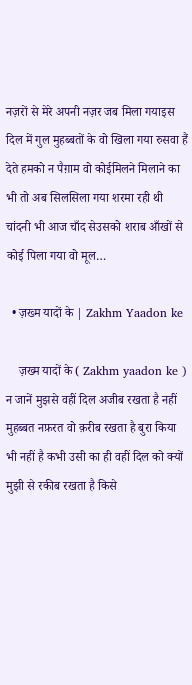नज़रों से मेरे अपनी नज़र जब मिला गयाइस दिल में गुल मुहब्बतों के वो खिला गया रुसवा हैं देते हमको न पैग़ाम वो कोईमिलने मिलाने का भी तो अब सिलसिला गया शरमा रही थी चांदनी भी आज चाँद सेउसको शराब आँखों से कोई पिला गया वो मूल…

  • ज़ख्म यादों के | Zakhm Yaadon ke

    ज़ख्म यादों के ( Zakhm yaadon ke )    न जानें मुझसे वहीं दिल अजीब रखता है नहीं मुहब्बत नफ़रत वो क़रीब रखता है बुरा किया भी नहीं है कभी उसी का ही वहीं दिल को क्यों मुझी से रकीब रखता है किसे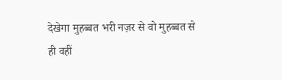देखेगा मुहब्बत भरी नज़र से वो मुहब्बत से ही वहीं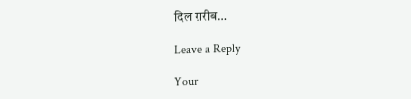दिल ग़रीब…

Leave a Reply

Your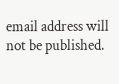email address will not be published.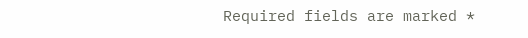Required fields are marked *